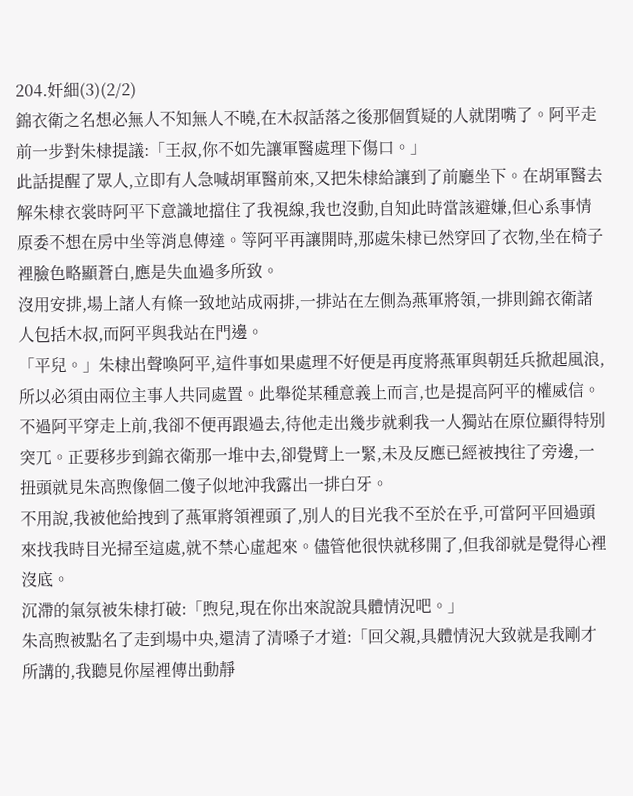204.奸細(3)(2/2)
錦衣衛之名想必無人不知無人不曉,在木叔話落之後那個質疑的人就閉嘴了。阿平走前一步對朱棣提議:「王叔,你不如先讓軍醫處理下傷口。」
此話提醒了眾人,立即有人急喊胡軍醫前來,又把朱棣給讓到了前廳坐下。在胡軍醫去解朱棣衣裳時阿平下意識地擋住了我視線,我也沒動,自知此時當該避嫌,但心系事情原委不想在房中坐等消息傳達。等阿平再讓開時,那處朱棣已然穿回了衣物,坐在椅子裡臉色略顯蒼白,應是失血過多所致。
沒用安排,場上諸人有條一致地站成兩排,一排站在左側為燕軍將領,一排則錦衣衛諸人包括木叔,而阿平與我站在門邊。
「平兒。」朱棣出聲喚阿平,這件事如果處理不好便是再度將燕軍與朝廷兵掀起風浪,所以必須由兩位主事人共同處置。此舉從某種意義上而言,也是提高阿平的權威信。
不過阿平穿走上前,我卻不便再跟過去,待他走出幾步就剩我一人獨站在原位顯得特別突兀。正要移步到錦衣衛那一堆中去,卻覺臂上一緊,未及反應已經被拽往了旁邊,一扭頭就見朱高煦像個二傻子似地沖我露出一排白牙。
不用說,我被他給拽到了燕軍將領裡頭了,別人的目光我不至於在乎,可當阿平回過頭來找我時目光掃至這處,就不禁心虛起來。儘管他很快就移開了,但我卻就是覺得心裡沒底。
沉滯的氣氛被朱棣打破:「煦兒,現在你出來說說具體情況吧。」
朱高煦被點名了走到場中央,還清了清嗓子才道:「回父親,具體情況大致就是我剛才所講的,我聽見你屋裡傳出動靜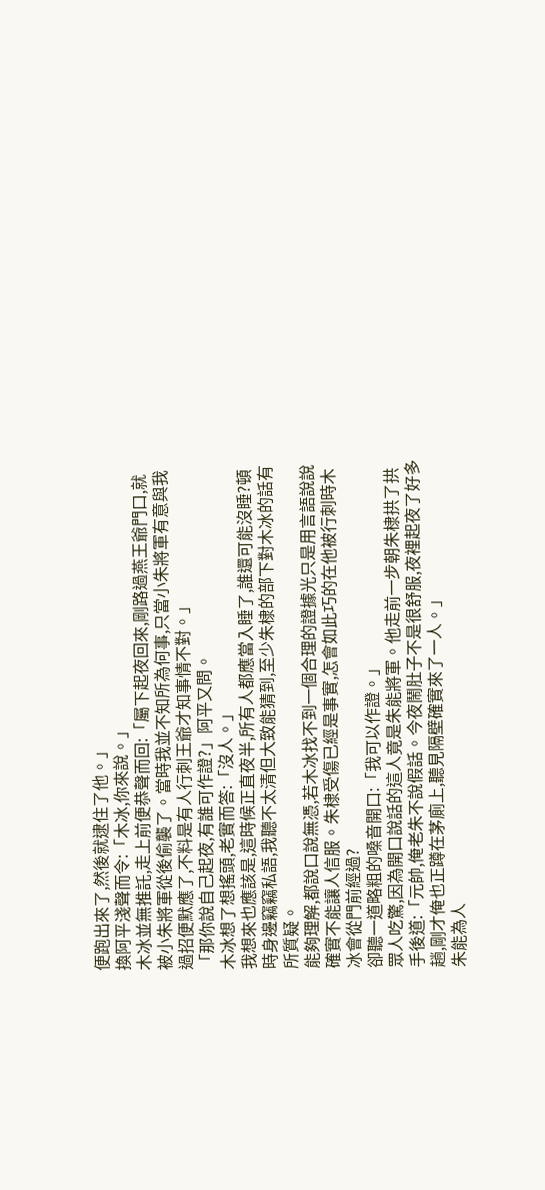便跑出來了,然後就逮住了他。」
換阿平淺聲而令:「木冰,你來說。」
木冰並無推託,走上前便恭聲而回:「屬下起夜回來,剛路過燕王爺門口,就被小朱將軍從後偷襲了。當時我並不知所為何事,只當小朱將軍有意與我過招便默應了,不料是有人行刺王爺才知事情不對。」
「那你說自己起夜,有誰可作證?」阿平又問。
木冰想了想搖頭,老實而答:「沒人。」
我想來也應該是,這時候正直夜半,所有人都應當入睡了,誰還可能沒睡?頓時身邊竊竊私語,我聽不太清但大致能猜到,至少朱棣的部下對木冰的話有所質疑。
能夠理解,都說口說無憑,若木冰找不到一個合理的證據光只是用言語說說確實不能讓人信服。朱棣受傷已經是事實,怎會如此巧的在他被行刺時木冰會從門前經過?
卻聽一道略粗的嗓音開口:「我可以作證。」
眾人吃驚,因為開口說話的這人竟是朱能將軍。他走前一步朝朱棣拱了拱手後道:「元帥,俺老朱不說假話。今夜鬧肚子不是很舒服,夜裡起夜了好多趟,剛才俺也正蹲在茅廁上,聽見隔壁確實來了一人。」
朱能為人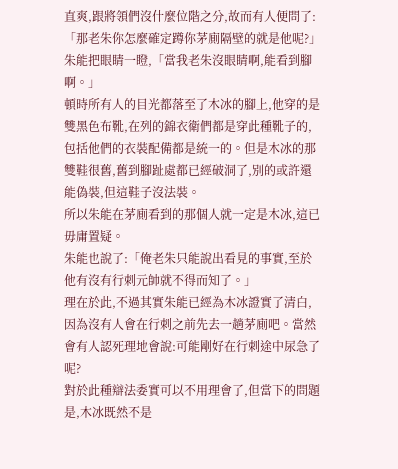直爽,跟將領們沒什麼位階之分,故而有人便問了:「那老朱你怎麼確定蹲你茅廁隔壁的就是他呢?」朱能把眼睛一瞪,「當我老朱沒眼睛啊,能看到腳啊。」
頓時所有人的目光都落至了木冰的腳上,他穿的是雙黑色布靴,在列的錦衣衛們都是穿此種靴子的,包括他們的衣裝配備都是統一的。但是木冰的那雙鞋很舊,舊到腳趾處都已經破洞了,別的或許還能偽裝,但這鞋子沒法裝。
所以朱能在茅廁看到的那個人就一定是木冰,這已毋庸置疑。
朱能也說了:「俺老朱只能說出看見的事實,至於他有沒有行刺元帥就不得而知了。」
理在於此,不過其實朱能已經為木冰證實了清白,因為沒有人會在行刺之前先去一趟茅廁吧。當然會有人認死理地會說:可能剛好在行刺途中尿急了呢?
對於此種辯法委實可以不用理會了,但當下的問題是,木冰既然不是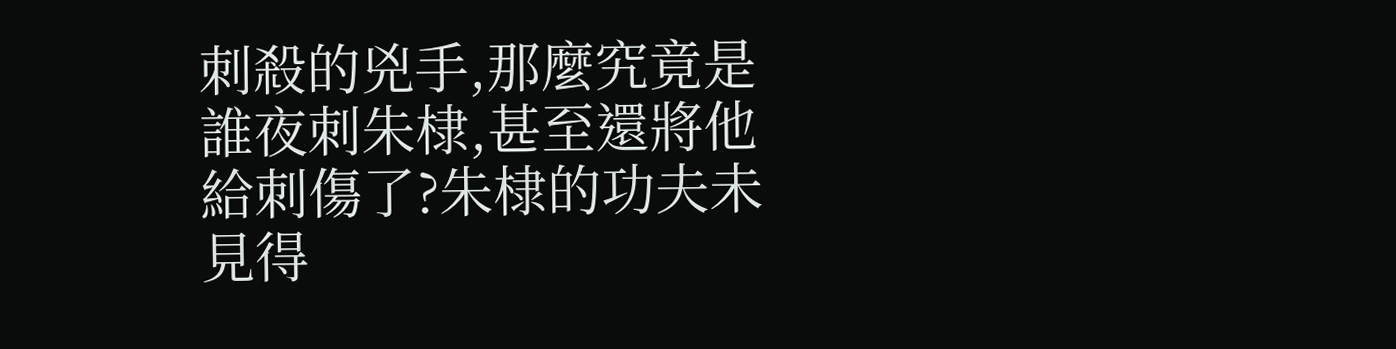刺殺的兇手,那麼究竟是誰夜刺朱棣,甚至還將他給刺傷了?朱棣的功夫未見得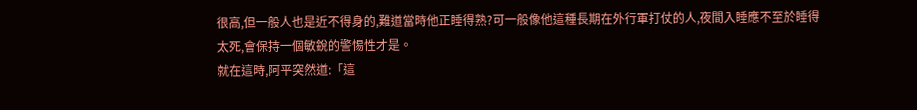很高,但一般人也是近不得身的,難道當時他正睡得熟?可一般像他這種長期在外行軍打仗的人,夜間入睡應不至於睡得太死,會保持一個敏銳的警惕性才是。
就在這時,阿平突然道:「這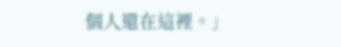個人還在這裡。」